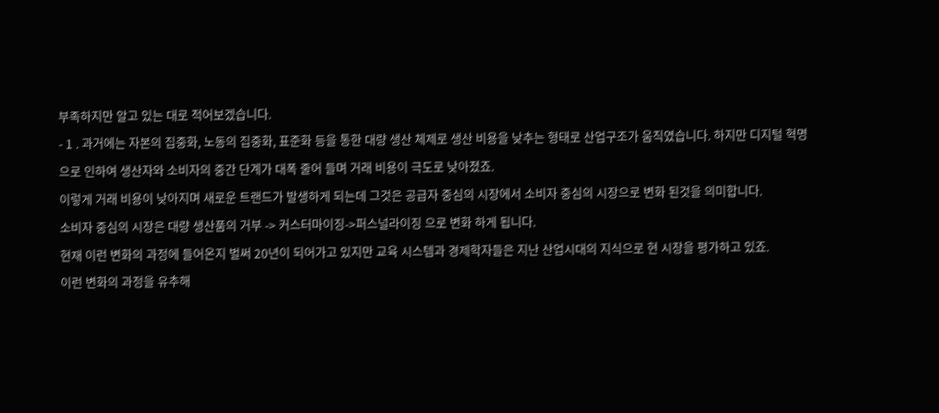부족하지만 알고 있는 대로 적어보겠습니다.
- 1 . 과거에는 자본의 집중화, 노동의 집중화, 표준화 등을 통한 대량 생산 체제로 생산 비용을 낮추는 형태로 산업구조가 움직였습니다. 하지만 디지털 혁명으로 인하여 생산자와 소비자의 중간 단계가 대폭 줄어 들며 거래 비용이 극도로 낮아졌죠.
이렇게 거래 비용이 낮아지며 새로운 트랜드가 발생하게 되는데 그것은 공급자 중심의 시장에서 소비자 중심의 시장으로 변화 된것을 의미합니다.
소비자 중심의 시장은 대량 생산품의 거부 -> 커스터마이징->퍼스널라이징 으로 변화 하게 됩니다.
현재 이런 변화의 과정에 들어온지 벌써 20년이 되어가고 있지만 교육 시스템과 경제학자들은 지난 산업시대의 지식으로 현 시장을 평가하고 있죠.
이런 변화의 과정을 유추해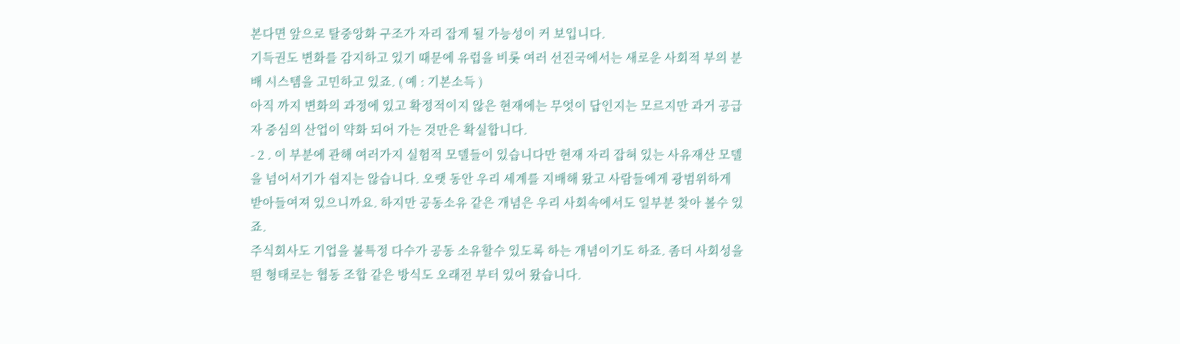본다면 앞으로 탈중앙화 구조가 자리 잡게 될 가능성이 커 보입니다.
기득권도 변화를 감지하고 있기 때문에 유럽을 비롯 여러 선진국에서는 새로운 사회적 부의 분배 시스템을 고민하고 있죠. ( 예 : 기본소득 )
아직 까지 변화의 과정에 있고 확정적이지 않은 현재에는 무엇이 답인지는 모르지만 과거 공급자 중심의 산업이 약화 되어 가는 것만은 확실합니다.
- 2 . 이 부분에 관해 여러가지 실험적 모델들이 있습니다만 현재 자리 잡혀 있는 사유재산 모델을 넘어서기가 쉽지는 않습니다. 오랫 동안 우리 세계를 지배해 왔고 사람들에게 광범위하게 받아들여져 있으니까요. 하지만 공동소유 같은 개념은 우리 사회속에서도 일부분 찾아 볼수 있죠.
주식회사도 기업을 불특정 다수가 공동 소유할수 있도록 하는 개념이기도 하죠. 좀더 사회성을 띈 형태로는 협동 조합 같은 방식도 오래전 부터 있어 왔습니다.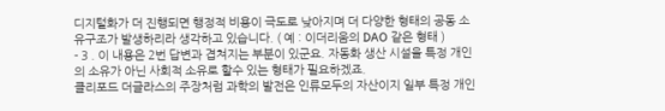디지털화가 더 진행되면 행정적 비용이 극도로 낮아지며 더 다양한 형태의 공동 소유구조가 발생하리라 생각하고 있습니다. ( 예 : 이더리움의 DAO 같은 형태 )
- 3 . 이 내용은 2번 답변과 겹쳐지는 부분이 있군요. 자동화 생산 시설을 특정 개인의 소유가 아닌 사회적 소유로 할수 있는 형태가 필요하겠죠.
클리포드 더글라스의 주장처럼 과학의 발전은 인류모두의 자산이지 일부 특정 개인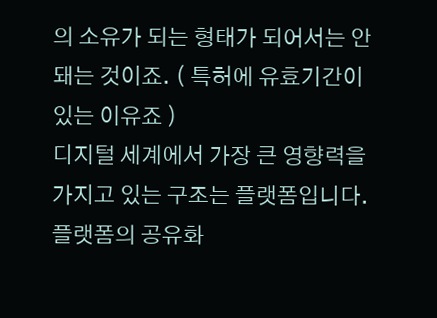의 소유가 되는 형태가 되어서는 안돼는 것이죠. ( 특허에 유효기간이 있는 이유죠 )
디지털 세계에서 가장 큰 영향력을 가지고 있는 구조는 플랫폼입니다. 플랫폼의 공유화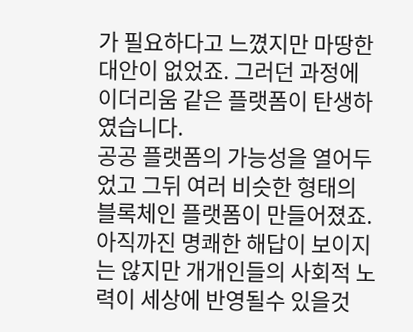가 필요하다고 느꼈지만 마땅한 대안이 없었죠. 그러던 과정에 이더리움 같은 플랫폼이 탄생하였습니다.
공공 플랫폼의 가능성을 열어두었고 그뒤 여러 비슷한 형태의 블록체인 플랫폼이 만들어졌죠.
아직까진 명쾌한 해답이 보이지는 않지만 개개인들의 사회적 노력이 세상에 반영될수 있을것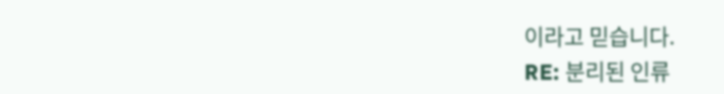이라고 믿습니다.
RE: 분리된 인류